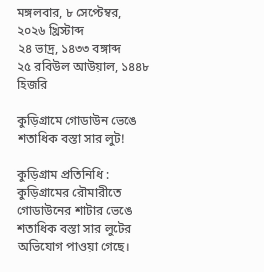মঙ্গলবার, ৮ সেপ্টেম্বর, ২০২৬ খ্রিস্টাব্দ
২৪ ভাদ্র, ১৪৩৩ বঙ্গাব্দ
২৫ রবিউল আউয়াল, ১৪৪৮ হিজরি

কুড়িগ্রামে গোডাউন ভেঙে শতাধিক বস্তা সার লুট!

কুড়িগ্রাম প্রতিনিধি : কুড়িগ্রামের রৌমারীতে গোডাউনের শাটার ভেঙে শতাধিক বস্তা সার লুটের অভিযোগ পাওয়া গেছে।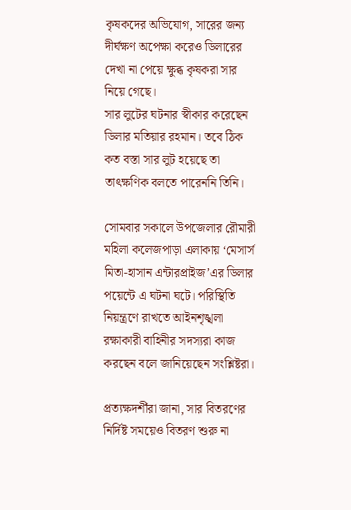কৃষকদের অভিযোগ, সারের জন্য দীর্ঘক্ষণ অপেক্ষা করেও ডিলারের দেখা না পেয়ে ক্ষুব্ধ কৃষকরা সার নিয়ে গেছে।
সার লুটের ঘটনার স্বীকার করেছেন ডিলার মতিয়ার রহমান। তবে ঠিক কত বস্তা সার লুট হয়েছে তা তাৎক্ষণিক বলতে পারেননি তিনি।

সোমবার সকালে উপজেলার রৌমারী মহিলা কলেজপাড়া এলাকায় ‘মেসার্স মিতা-হাসান এন্টারপ্রাইজ’এর ডিলার পয়েন্টে এ ঘটনা ঘটে। পরিস্থিতি নিয়ন্ত্রণে রাখতে আইনশৃঙ্খলা রক্ষাকারী বাহিনীর সদস্যরা কাজ করছেন বলে জানিয়েছেন সংশ্লিষ্টরা।

প্রত্যক্ষদর্শীরা জানা, সার বিতরণের নির্দিষ্ট সময়েও বিতরণ শুরু না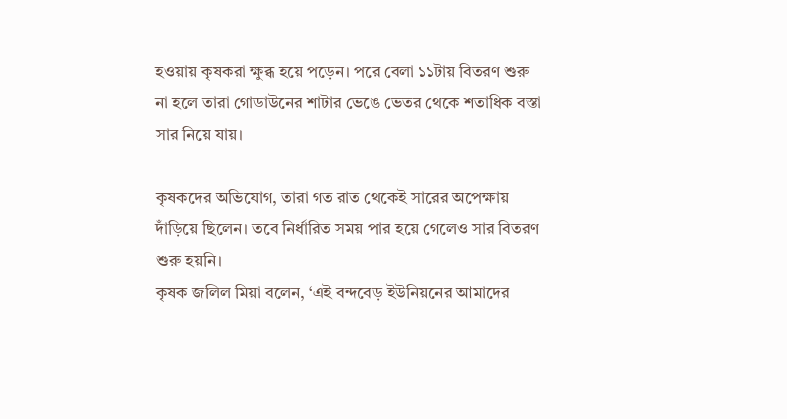হওয়ায় কৃষকরা ক্ষুব্ধ হয়ে পড়েন। পরে বেলা ১১টায় বিতরণ শুরু না হলে তারা গোডাউনের শাটার ভেঙে ভেতর থেকে শতাধিক বস্তা সার নিয়ে যায়।

কৃষকদের অভিযোগ, তারা গত রাত থেকেই সারের অপেক্ষায় দাঁড়িয়ে ছিলেন। তবে নির্ধারিত সময় পার হয়ে গেলেও সার বিতরণ শুরু হয়নি।
কৃষক জলিল মিয়া বলেন, ‘এই বন্দবেড় ইউনিয়নের আমাদের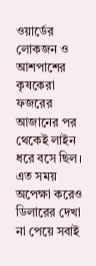ওয়ার্ডের লোকজন ও আশপাশের কৃষকেরা ফজরের আজানের পর থেকেই লাইন ধরে বসে ছিল। এত সময় অপেক্ষা করেও ডিলারের দেখা না পেয়ে সবাই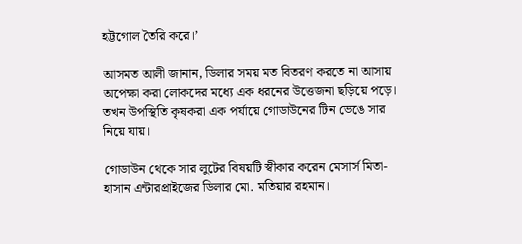হট্টগোল তৈরি করে।’

আসমত আলী জানান, ডিলার সময় মত বিতরণ করতে না আসায় অপেক্ষা করা লোকদের মধ্যে এক ধরনের উত্তেজনা ছড়িয়ে পড়ে। তখন উপস্থিতি কৃষকরা এক পর্যায়ে গোডাউনের টিন ভেঙে সার নিয়ে যায়।

গোডাউন থেকে সার লুটের বিষয়টি স্বীকার করেন মেসার্স মিতা-হাসান এন্টারপ্রাইজের ডিলার মো. মতিয়ার রহমান।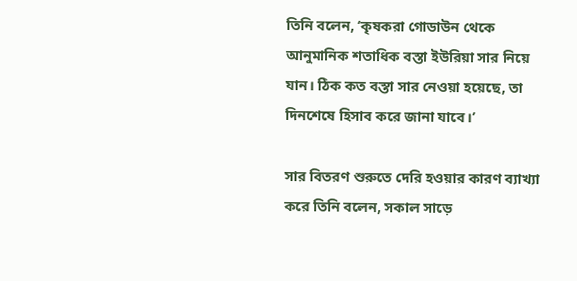তিনি বলেন, ‘কৃষকরা গোডাউন থেকে আনুমানিক শতাধিক বস্তা ইউরিয়া সার নিয়ে যান। ঠিক কত বস্তা সার নেওয়া হয়েছে, তা দিনশেষে হিসাব করে জানা যাবে।’

সার বিতরণ শুরুতে দেরি হওয়ার কারণ ব্যাখ্যা করে তিনি বলেন, সকাল সাড়ে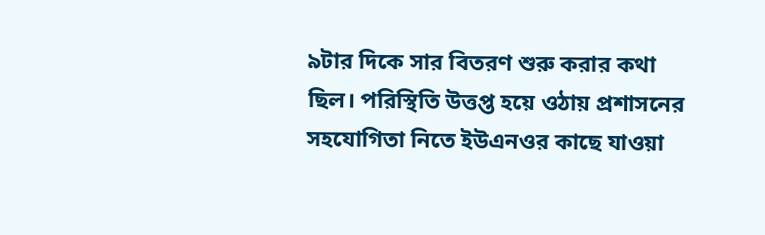৯টার দিকে সার বিতরণ শুরু করার কথা ছিল। পরিস্থিতি উত্তপ্ত হয়ে ওঠায় প্রশাসনের সহযোগিতা নিতে ইউএনওর কাছে যাওয়া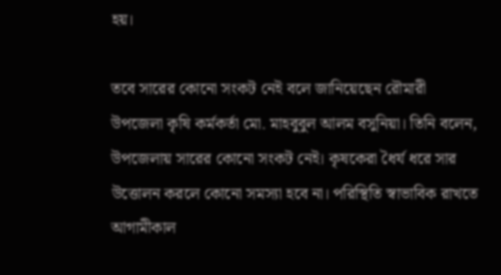হয়।

তবে সারের কোনো সংকট নেই বলে জানিয়েছেন রৌমারী উপজেলা কৃষি কর্মকর্তা মো. মাহবুবুল আলম বসুনিয়া। তিনি বলেন, উপজেলায় সারের কোনো সংকট নেই। কৃষকেরা ধৈর্য ধরে সার উত্তোলন করলে কোনো সমস্যা হবে না। পরিস্থিতি স্বাভাবিক রাখতে আগামীকাল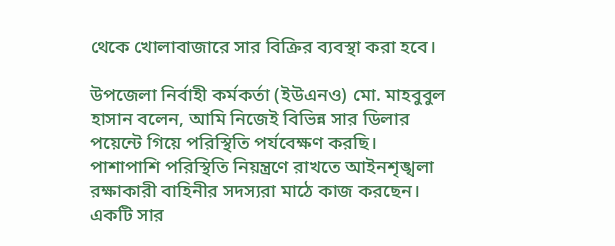থেকে খোলাবাজারে সার বিক্রির ব্যবস্থা করা হবে।

উপজেলা নির্বাহী কর্মকর্তা (ইউএনও) মো. মাহবুবুল হাসান বলেন, আমি নিজেই বিভিন্ন সার ডিলার পয়েন্টে গিয়ে পরিস্থিতি পর্যবেক্ষণ করছি। পাশাপাশি পরিস্থিতি নিয়ন্ত্রণে রাখতে আইনশৃঙ্খলা রক্ষাকারী বাহিনীর সদস্যরা মাঠে কাজ করছেন। একটি সার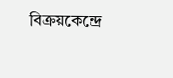বিক্রয়কেন্দ্রে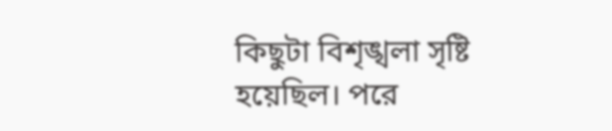কিছুটা বিশৃঙ্খলা সৃষ্টি হয়েছিল। পরে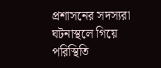প্রশাসনের সদস্যরা ঘটনাস্থলে গিয়ে পরিস্থিতি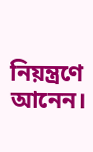নিয়ন্ত্রণে আনেন।